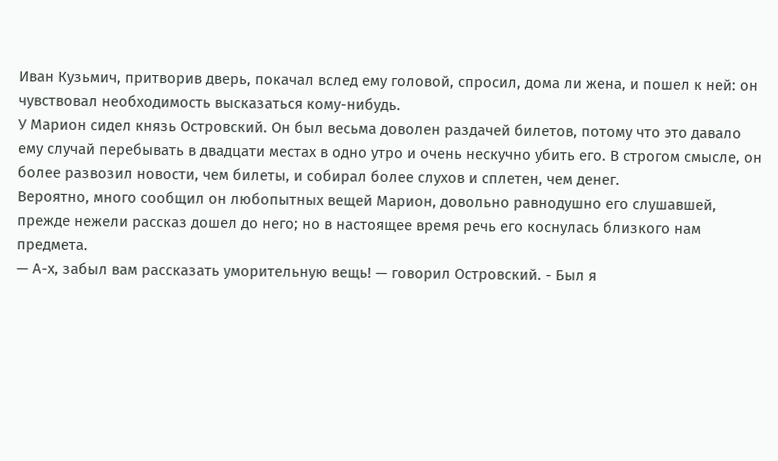Иван Кузьмич, притворив дверь, покачал вслед ему головой, спросил, дома ли жена, и пошел к ней: он чувствовал необходимость высказаться кому-нибудь.
У Марион сидел князь Островский. Он был весьма доволен раздачей билетов, потому что это давало ему случай перебывать в двадцати местах в одно утро и очень нескучно убить его. В строгом смысле, он более развозил новости, чем билеты, и собирал более слухов и сплетен, чем денег.
Вероятно, много сообщил он любопытных вещей Марион, довольно равнодушно его слушавшей, прежде нежели рассказ дошел до него; но в настоящее время речь его коснулась близкого нам предмета.
— А-х, забыл вам рассказать уморительную вещь! — говорил Островский. - Был я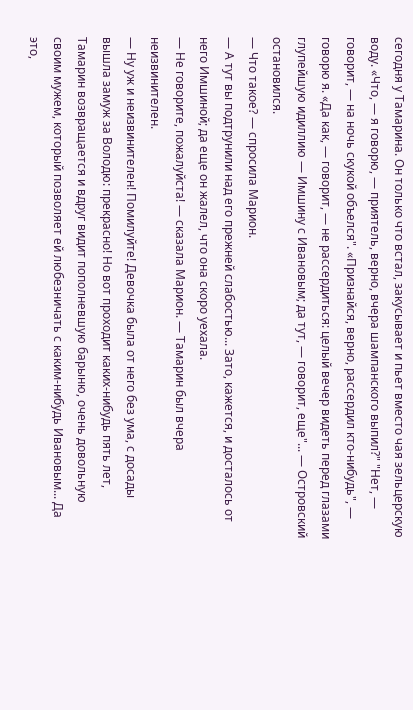сегодня у Тамарина. Он только что встал, закусывает и пьет вместо чая зельцерскую воду. «Что, — я говорю, — приятель, верно, вчера шампанского выпил?" "Нет, — говорит, — на ночь скукой объелся". «Признайся, верно, рассердил кто-нибудь", — говорю я. «Да как, — говорит, — не рассердиться: целый вечер видеть перед глазами глупейшую идиллию — Имшину с Ивановым; да тут, — говорит, еще"... — Островский остановился.
— Что такое? — спросила Марион.
— А тут вы подтрунили над его прежней слабостью... Зато, кажется, и досталось от него Имшиной; да еще он жалел, что она скоро уехала.
— Не говорите, пожалуйста! — сказала Марион. — Тамарин был вчера неизвинителен.
— Ну уж и неизвинителен! Помилуйте! Девочка была от него без ума, с досады вышла замуж за Володю: прекрасно! Но вот проходит каких-нибудь пять лет, Тамарин возвращается и вдруг видит пополневшую барыню, очень довольную своим мужем, который позволяет ей любезничать с каким-нибудь Ивановым... Да это,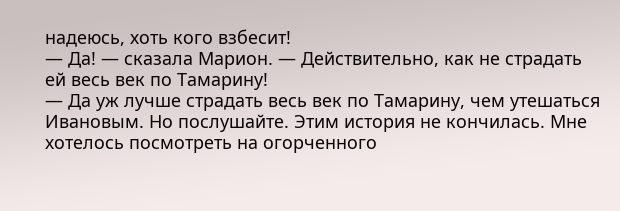надеюсь, хоть кого взбесит!
— Да! — сказала Марион. — Действительно, как не страдать ей весь век по Тамарину!
— Да уж лучше страдать весь век по Тамарину, чем утешаться Ивановым. Но послушайте. Этим история не кончилась. Мне хотелось посмотреть на огорченного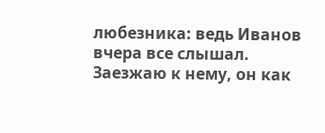любезника: ведь Иванов вчера все слышал. Заезжаю к нему, он как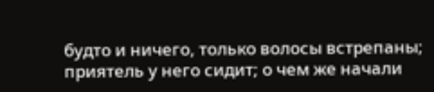будто и ничего, только волосы встрепаны; приятель у него сидит; о чем же начали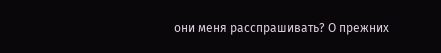они меня расспрашивать? О прежних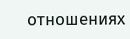отношениях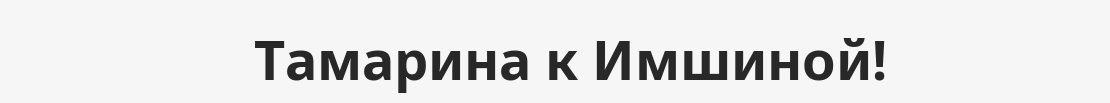Тамарина к Имшиной!